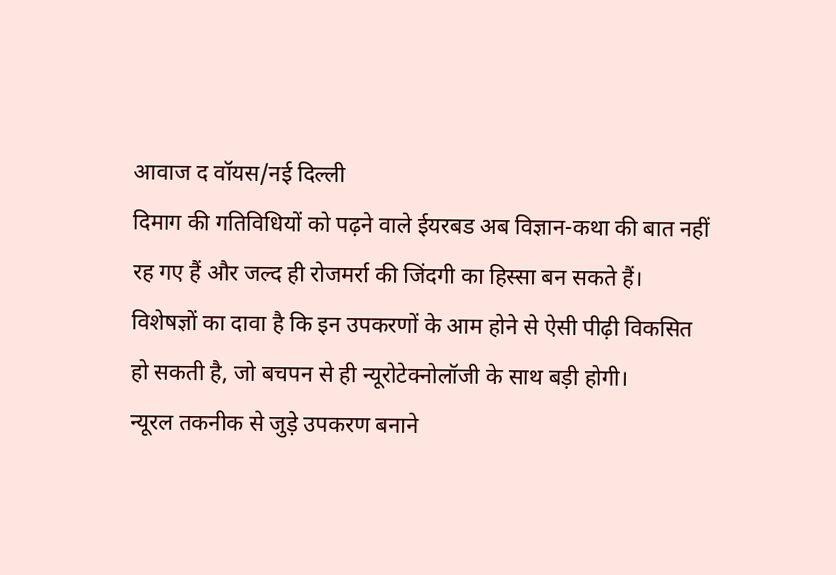आवाज द वॉयस/नई दिल्ली
दिमाग की गतिविधियों को पढ़ने वाले ईयरबड अब विज्ञान-कथा की बात नहीं रह गए हैं और जल्द ही रोजमर्रा की जिंदगी का हिस्सा बन सकते हैं। विशेषज्ञों का दावा है कि इन उपकरणों के आम होने से ऐसी पीढ़ी विकसित हो सकती है, जो बचपन से ही न्यूरोटेक्नोलॉजी के साथ बड़ी होगी।
न्यूरल तकनीक से जुड़े उपकरण बनाने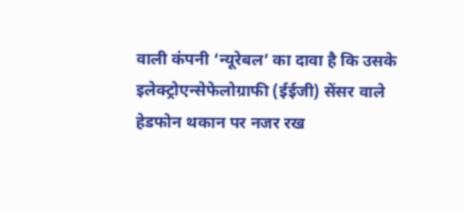वाली कंपनी ‘न्यूरेबल’ का दावा है कि उसके इलेक्ट्रोएन्सेफेलोग्राफी (ईईजी) सेंसर वाले हेडफोन थकान पर नजर रख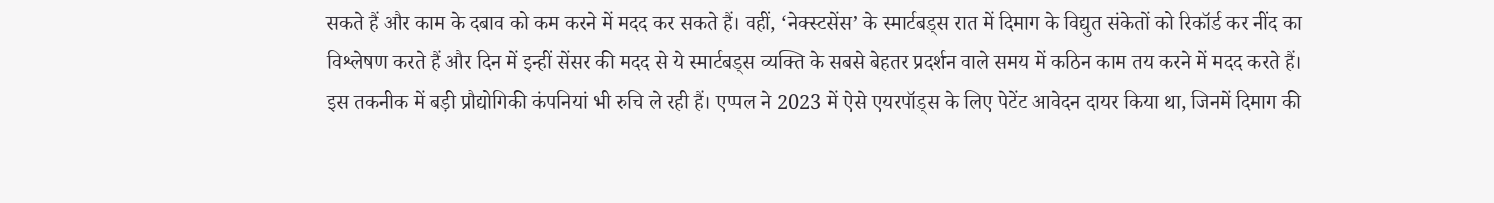सकते हैं और काम के दबाव को कम करने में मदद कर सकते हैं। वहीं, ‘नेक्स्टसेंस’ के स्मार्टबड्स रात में दिमाग के विद्युत संकेतों को रिकॉर्ड कर नींद का विश्लेषण करते हैं और दिन में इन्हीं सेंसर की मदद से ये स्मार्टबड्स व्यक्ति के सबसे बेहतर प्रदर्शन वाले समय में कठिन काम तय करने में मदद करते हैं।
इस तकनीक में बड़ी प्रौद्योगिकी कंपनियां भी रुचि ले रही हैं। एप्पल ने 2023 में ऐसे एयरपॉड्स के लिए पेटेंट आवेदन दायर किया था, जिनमें दिमाग की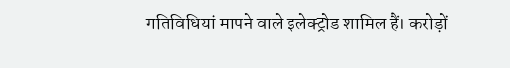गतिविधियां मापने वाले इलेक्ट्रोड शामिल हैं। करोड़ों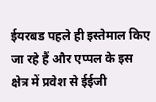ईयरबड पहले ही इस्तेमाल किए जा रहे हैं और एप्पल के इस क्षेत्र में प्रवेश से ईईजी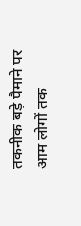तकनीक बड़े पैमाने पर आम लोगों तक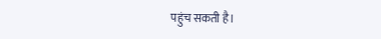पहुंच सकती है।